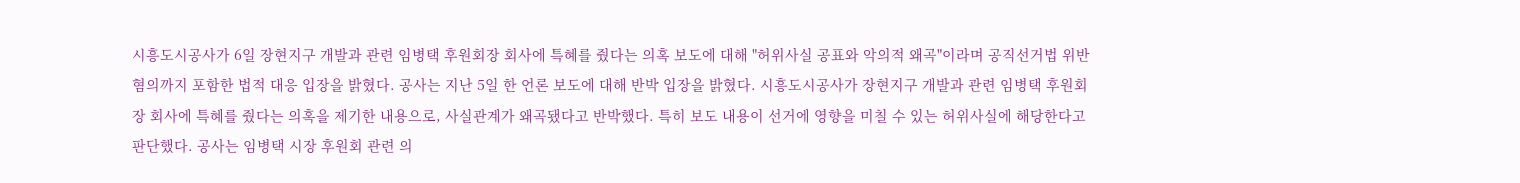시흥도시공사가 6일 장현지구 개발과 관련 임병택 후원회장 회사에 특혜를 줬다는 의혹 보도에 대해 "허위사실 공표와 악의적 왜곡"이라며 공직선거법 위반 혐의까지 포함한 법적 대응 입장을 밝혔다. 공사는 지난 5일 한 언론 보도에 대해 반박 입장을 밝혔다. 시흥도시공사가 장현지구 개발과 관련 임병택 후원회장 회사에 특혜를 줬다는 의혹을 제기한 내용으로, 사실관계가 왜곡됐다고 반박했다. 특히 보도 내용이 선거에 영향을 미칠 수 있는 허위사실에 해당한다고 판단했다. 공사는 임병택 시장 후원회 관련 의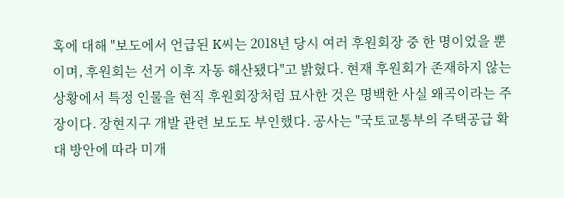혹에 대해 "보도에서 언급된 K씨는 2018년 당시 여러 후원회장 중 한 명이었을 뿐이며, 후원회는 선거 이후 자동 해산됐다"고 밝혔다. 현재 후원회가 존재하지 않는 상황에서 특정 인물을 현직 후원회장처럼 묘사한 것은 명백한 사실 왜곡이라는 주장이다. 장현지구 개발 관련 보도도 부인했다. 공사는 "국토교통부의 주택공급 확대 방안에 따라 미개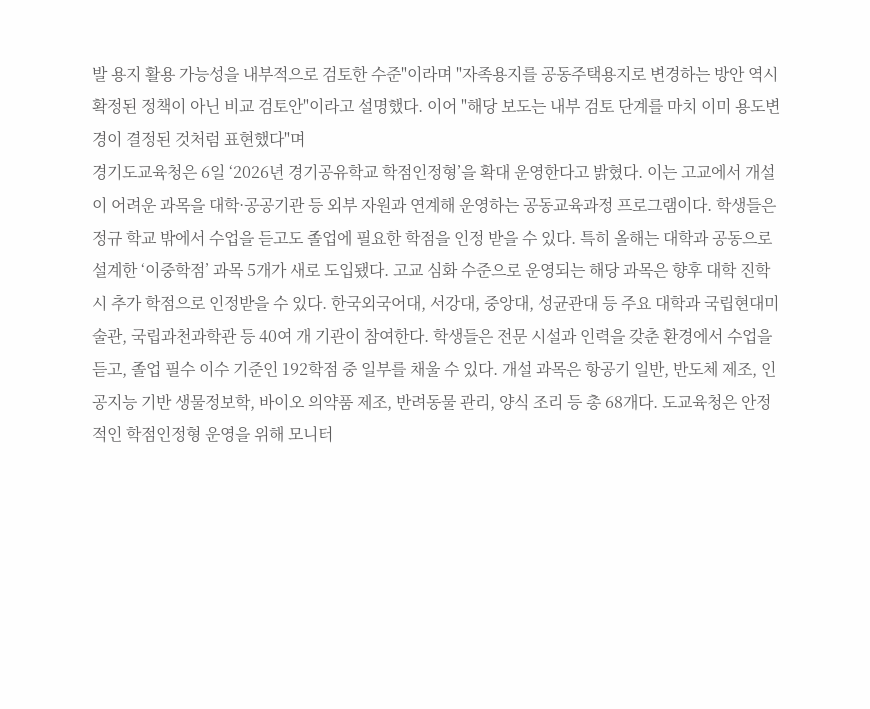발 용지 활용 가능성을 내부적으로 검토한 수준"이라며 "자족용지를 공동주택용지로 변경하는 방안 역시 확정된 정책이 아닌 비교 검토안"이라고 설명했다. 이어 "해당 보도는 내부 검토 단계를 마치 이미 용도변경이 결정된 것처럼 표현했다"며
경기도교육청은 6일 ‘2026년 경기공유학교 학점인정형’을 확대 운영한다고 밝혔다. 이는 고교에서 개설이 어려운 과목을 대학·공공기관 등 외부 자원과 연계해 운영하는 공동교육과정 프로그램이다. 학생들은 정규 학교 밖에서 수업을 듣고도 졸업에 필요한 학점을 인정 받을 수 있다. 특히 올해는 대학과 공동으로 설계한 ‘이중학점’ 과목 5개가 새로 도입됐다. 고교 심화 수준으로 운영되는 해당 과목은 향후 대학 진학 시 추가 학점으로 인정받을 수 있다. 한국외국어대, 서강대, 중앙대, 성균관대 등 주요 대학과 국립현대미술관, 국립과천과학관 등 40여 개 기관이 참여한다. 학생들은 전문 시설과 인력을 갖춘 환경에서 수업을 듣고, 졸업 필수 이수 기준인 192학점 중 일부를 채울 수 있다. 개설 과목은 항공기 일반, 반도체 제조, 인공지능 기반 생물정보학, 바이오 의약품 제조, 반려동물 관리, 양식 조리 등 총 68개다. 도교육청은 안정적인 학점인정형 운영을 위해 모니터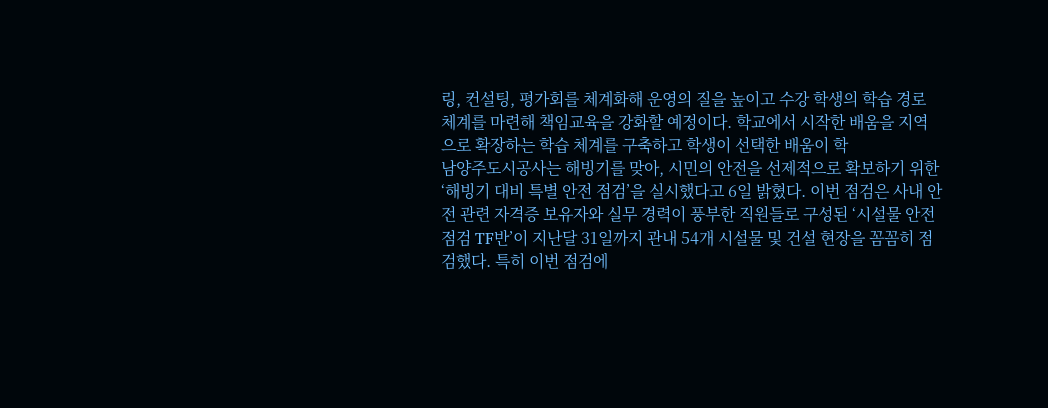링, 컨설팅, 평가회를 체계화해 운영의 질을 높이고 수강 학생의 학습 경로 체계를 마련해 책임교육을 강화할 예정이다. 학교에서 시작한 배움을 지역으로 확장하는 학습 체계를 구축하고 학생이 선택한 배움이 학
남양주도시공사는 해빙기를 맞아, 시민의 안전을 선제적으로 확보하기 위한 ‘해빙기 대비 특별 안전 점검’을 실시했다고 6일 밝혔다. 이번 점검은 사내 안전 관련 자격증 보유자와 실무 경력이 풍부한 직원들로 구성된 ‘시설물 안전 점검 TF반’이 지난달 31일까지 관내 54개 시설물 및 건설 현장을 꼼꼼히 점검했다. 특히 이번 점검에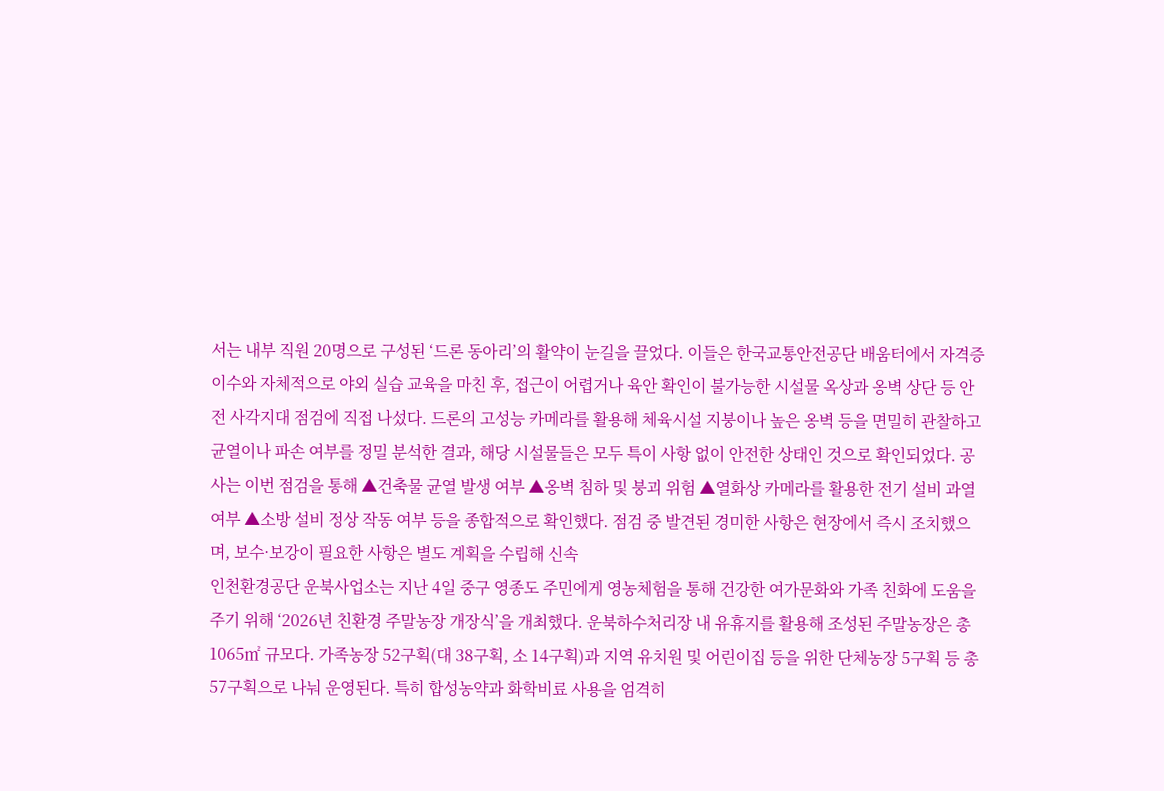서는 내부 직원 20명으로 구성된 ‘드론 동아리’의 활약이 눈길을 끌었다. 이들은 한국교통안전공단 배움터에서 자격증 이수와 자체적으로 야외 실습 교육을 마친 후, 접근이 어렵거나 육안 확인이 불가능한 시설물 옥상과 옹벽 상단 등 안전 사각지대 점검에 직접 나섰다. 드론의 고성능 카메라를 활용해 체육시설 지붕이나 높은 옹벽 등을 면밀히 관찰하고 균열이나 파손 여부를 정밀 분석한 결과, 해당 시설물들은 모두 특이 사항 없이 안전한 상태인 것으로 확인되었다. 공사는 이번 점검을 통해 ▲건축물 균열 발생 여부 ▲옹벽 침하 및 붕괴 위험 ▲열화상 카메라를 활용한 전기 설비 과열 여부 ▲소방 설비 정상 작동 여부 등을 종합적으로 확인했다. 점검 중 발견된 경미한 사항은 현장에서 즉시 조치했으며, 보수·보강이 필요한 사항은 별도 계획을 수립해 신속
인천환경공단 운북사업소는 지난 4일 중구 영종도 주민에게 영농체험을 통해 건강한 여가문화와 가족 친화에 도움을 주기 위해 ‘2026년 친환경 주말농장 개장식’을 개최했다. 운북하수처리장 내 유휴지를 활용해 조성된 주말농장은 총 1065㎡ 규모다. 가족농장 52구획(대 38구획, 소 14구획)과 지역 유치원 및 어린이집 등을 위한 단체농장 5구획 등 총 57구획으로 나눠 운영된다. 특히 합성농약과 화학비료 사용을 엄격히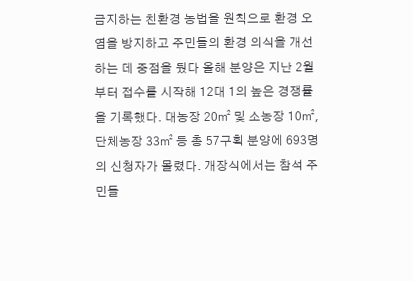금지하는 친환경 농법을 원칙으로 환경 오염을 방지하고 주민들의 환경 의식을 개선하는 데 중점을 뒀다 올해 분양은 지난 2월부터 접수를 시작해 12대 1의 높은 경쟁률을 기록했다. 대농장 20㎡ 및 소농장 10㎡, 단체농장 33㎡ 등 총 57구획 분양에 693명의 신청자가 몰렸다. 개장식에서는 참석 주민들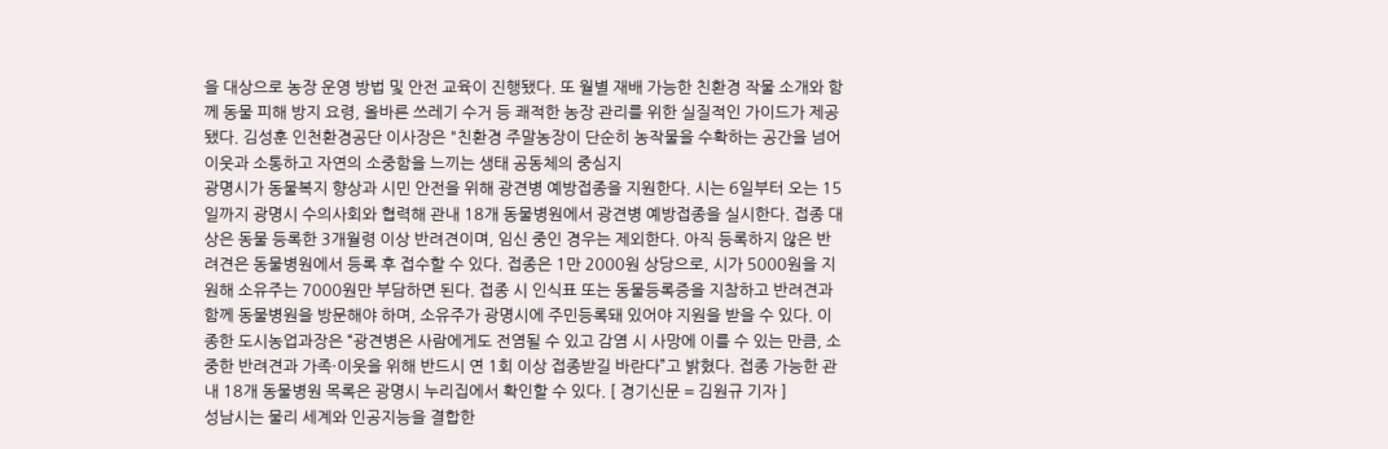을 대상으로 농장 운영 방법 및 안전 교육이 진행됐다. 또 월별 재배 가능한 친환경 작물 소개와 함께 동물 피해 방지 요령, 올바른 쓰레기 수거 등 쾌적한 농장 관리를 위한 실질적인 가이드가 제공됐다. 김성훈 인천환경공단 이사장은 "친환경 주말농장이 단순히 농작물을 수확하는 공간을 넘어 이웃과 소통하고 자연의 소중함을 느끼는 생태 공동체의 중심지
광명시가 동물복지 향상과 시민 안전을 위해 광견병 예방접종을 지원한다. 시는 6일부터 오는 15일까지 광명시 수의사회와 협력해 관내 18개 동물병원에서 광견병 예방접종을 실시한다. 접종 대상은 동물 등록한 3개월령 이상 반려견이며, 임신 중인 경우는 제외한다. 아직 등록하지 않은 반려견은 동물병원에서 등록 후 접수할 수 있다. 접종은 1만 2000원 상당으로, 시가 5000원을 지원해 소유주는 7000원만 부담하면 된다. 접종 시 인식표 또는 동물등록증을 지참하고 반려견과 함께 동물병원을 방문해야 하며, 소유주가 광명시에 주민등록돼 있어야 지원을 받을 수 있다. 이종한 도시농업과장은 “광견병은 사람에게도 전염될 수 있고 감염 시 사망에 이를 수 있는 만큼, 소중한 반려견과 가족·이웃을 위해 반드시 연 1회 이상 접종받길 바란다”고 밝혔다. 접종 가능한 관내 18개 동물병원 목록은 광명시 누리집에서 확인할 수 있다. [ 경기신문 = 김원규 기자 ]
성남시는 물리 세계와 인공지능을 결합한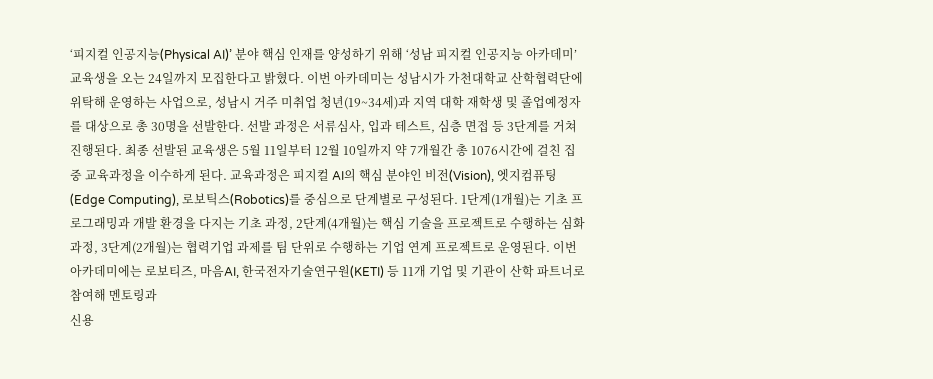‘피지컬 인공지능(Physical AI)’ 분야 핵심 인재를 양성하기 위해 ‘성남 피지컬 인공지능 아카데미’ 교육생을 오는 24일까지 모집한다고 밝혔다. 이번 아카데미는 성남시가 가천대학교 산학협력단에 위탁해 운영하는 사업으로, 성남시 거주 미취업 청년(19~34세)과 지역 대학 재학생 및 졸업예정자를 대상으로 총 30명을 선발한다. 선발 과정은 서류심사, 입과 테스트, 심층 면접 등 3단계를 거쳐 진행된다. 최종 선발된 교육생은 5월 11일부터 12월 10일까지 약 7개월간 총 1076시간에 걸친 집중 교육과정을 이수하게 된다. 교육과정은 피지컬 AI의 핵심 분야인 비전(Vision), 엣지컴퓨팅(Edge Computing), 로보틱스(Robotics)를 중심으로 단계별로 구성된다. 1단계(1개월)는 기초 프로그래밍과 개발 환경을 다지는 기초 과정, 2단계(4개월)는 핵심 기술을 프로젝트로 수행하는 심화 과정, 3단계(2개월)는 협력기업 과제를 팀 단위로 수행하는 기업 연계 프로젝트로 운영된다. 이번 아카데미에는 로보티즈, 마음AI, 한국전자기술연구원(KETI) 등 11개 기업 및 기관이 산학 파트너로 참여해 멘토링과
신용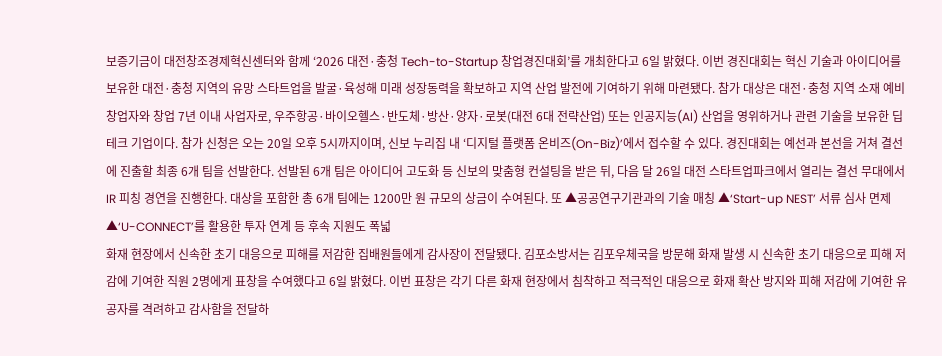보증기금이 대전창조경제혁신센터와 함께 ‘2026 대전·충청 Tech-to-Startup 창업경진대회’를 개최한다고 6일 밝혔다. 이번 경진대회는 혁신 기술과 아이디어를 보유한 대전·충청 지역의 유망 스타트업을 발굴·육성해 미래 성장동력을 확보하고 지역 산업 발전에 기여하기 위해 마련됐다. 참가 대상은 대전·충청 지역 소재 예비 창업자와 창업 7년 이내 사업자로, 우주항공·바이오헬스·반도체·방산·양자·로봇(대전 6대 전략산업) 또는 인공지능(AI) 산업을 영위하거나 관련 기술을 보유한 딥테크 기업이다. 참가 신청은 오는 20일 오후 5시까지이며, 신보 누리집 내 ‘디지털 플랫폼 온비즈(On-Biz)’에서 접수할 수 있다. 경진대회는 예선과 본선을 거쳐 결선에 진출할 최종 6개 팀을 선발한다. 선발된 6개 팀은 아이디어 고도화 등 신보의 맞춤형 컨설팅을 받은 뒤, 다음 달 26일 대전 스타트업파크에서 열리는 결선 무대에서 IR 피칭 경연을 진행한다. 대상을 포함한 총 6개 팀에는 1200만 원 규모의 상금이 수여된다. 또 ▲공공연구기관과의 기술 매칭 ▲‘Start-up NEST’ 서류 심사 면제 ▲‘U-CONNECT’를 활용한 투자 연계 등 후속 지원도 폭넓
화재 현장에서 신속한 초기 대응으로 피해를 저감한 집배원들에게 감사장이 전달됐다. 김포소방서는 김포우체국을 방문해 화재 발생 시 신속한 초기 대응으로 피해 저감에 기여한 직원 2명에게 표창을 수여했다고 6일 밝혔다. 이번 표창은 각기 다른 화재 현장에서 침착하고 적극적인 대응으로 화재 확산 방지와 피해 저감에 기여한 유공자를 격려하고 감사함을 전달하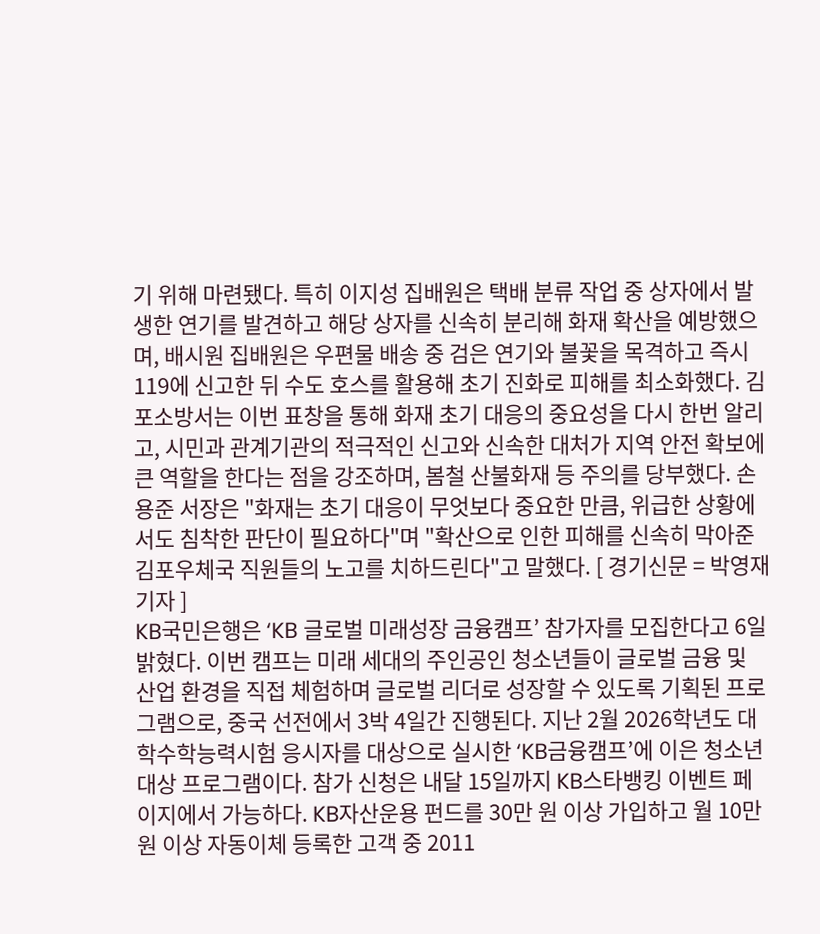기 위해 마련됐다. 특히 이지성 집배원은 택배 분류 작업 중 상자에서 발생한 연기를 발견하고 해당 상자를 신속히 분리해 화재 확산을 예방했으며, 배시원 집배원은 우편물 배송 중 검은 연기와 불꽃을 목격하고 즉시 119에 신고한 뒤 수도 호스를 활용해 초기 진화로 피해를 최소화했다. 김포소방서는 이번 표창을 통해 화재 초기 대응의 중요성을 다시 한번 알리고, 시민과 관계기관의 적극적인 신고와 신속한 대처가 지역 안전 확보에 큰 역할을 한다는 점을 강조하며, 봄철 산불화재 등 주의를 당부했다. 손용준 서장은 "화재는 초기 대응이 무엇보다 중요한 만큼, 위급한 상황에서도 침착한 판단이 필요하다"며 "확산으로 인한 피해를 신속히 막아준 김포우체국 직원들의 노고를 치하드린다"고 말했다. [ 경기신문 = 박영재 기자 ]
KB국민은행은 ‘KB 글로벌 미래성장 금융캠프’ 참가자를 모집한다고 6일 밝혔다. 이번 캠프는 미래 세대의 주인공인 청소년들이 글로벌 금융 및 산업 환경을 직접 체험하며 글로벌 리더로 성장할 수 있도록 기획된 프로그램으로, 중국 선전에서 3박 4일간 진행된다. 지난 2월 2026학년도 대학수학능력시험 응시자를 대상으로 실시한 ‘KB금융캠프’에 이은 청소년 대상 프로그램이다. 참가 신청은 내달 15일까지 KB스타뱅킹 이벤트 페이지에서 가능하다. KB자산운용 펀드를 30만 원 이상 가입하고 월 10만 원 이상 자동이체 등록한 고객 중 2011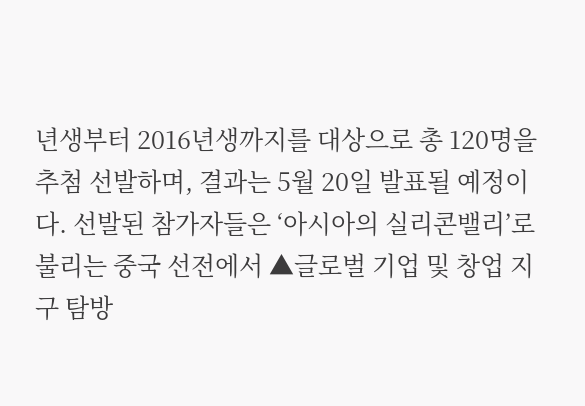년생부터 2016년생까지를 대상으로 총 120명을 추첨 선발하며, 결과는 5월 20일 발표될 예정이다. 선발된 참가자들은 ‘아시아의 실리콘밸리’로 불리는 중국 선전에서 ▲글로벌 기업 및 창업 지구 탐방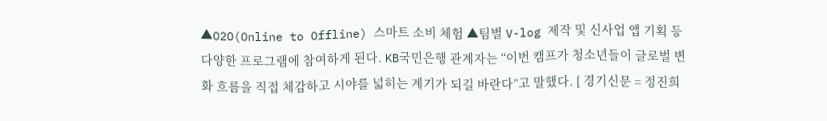▲O2O(Online to Offline) 스마트 소비 체험 ▲팀별 V-log 제작 및 신사업 앱 기획 등 다양한 프로그램에 참여하게 된다. KB국민은행 관계자는 “이번 캠프가 청소년들이 글로벌 변화 흐름을 직접 체감하고 시야를 넓히는 계기가 되길 바란다”고 말했다. [ 경기신문 = 정진희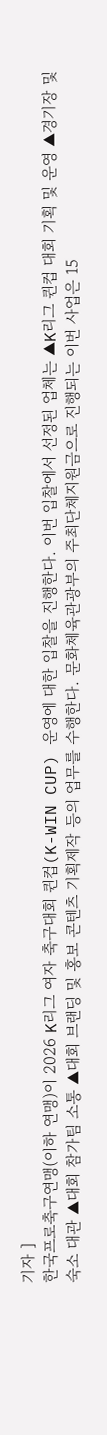기자 ]
한국프로축구연맹(이하 연맹)이 2026 K리그 여자 축구대회 퀸컵(K-WIN CUP) 운영에 대한 입찰을 진행한다. 이번 입찰에서 선정된 업체는 ▲K리그 퀸컵 대회 기획 및 운영 ▲경기장 및 숙소 대관 ▲대회 참가팀 소통 ▲대회 브랜딩 및 홍보 콘텐츠 기획제작 등의 업무를 수행한다. 문화체육관광부의 주최단체지원금으로 진행되는 이번 사업은 15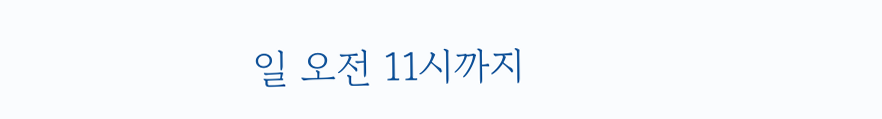일 오전 11시까지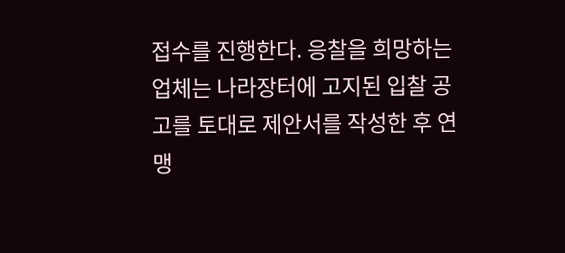접수를 진행한다. 응찰을 희망하는 업체는 나라장터에 고지된 입찰 공고를 토대로 제안서를 작성한 후 연맹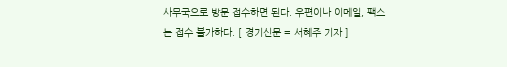사무국으로 방문 접수하면 된다. 우편이나 이메일, 팩스는 접수 불가하다. [ 경기신문 = 서혜주 기자 ]